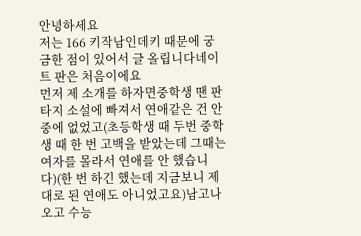안녕하세요
저는 166 키작남인데키 때문에 궁금한 점이 있어서 글 올립니다네이트 판은 처음이에요
먼저 제 소개를 하자면중학생 땐 판타지 소설에 빠져서 연애같은 건 안중에 없었고(초등학생 때 두번 중학생 때 한 번 고백을 받았는데 그때는 여자를 몰라서 연애를 안 했습니다)(한 번 하긴 했는데 지금보니 제대로 된 연애도 아니었고요)남고나오고 수능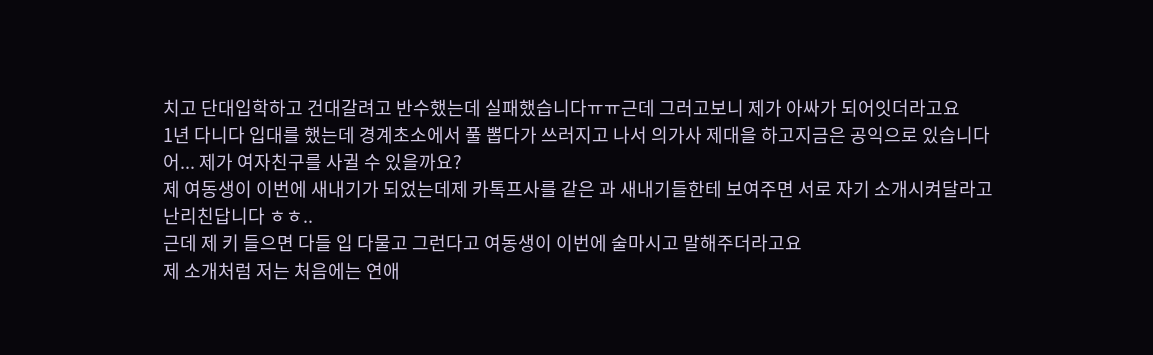치고 단대입학하고 건대갈려고 반수했는데 실패했습니다ㅠㅠ근데 그러고보니 제가 아싸가 되어잇더라고요
1년 다니다 입대를 했는데 경계초소에서 풀 뽑다가 쓰러지고 나서 의가사 제대을 하고지금은 공익으로 있습니다
어... 제가 여자친구를 사귈 수 있을까요?
제 여동생이 이번에 새내기가 되었는데제 카톡프사를 같은 과 새내기들한테 보여주면 서로 자기 소개시켜달라고 난리친답니다 ㅎㅎ..
근데 제 키 들으면 다들 입 다물고 그런다고 여동생이 이번에 술마시고 말해주더라고요
제 소개처럼 저는 처음에는 연애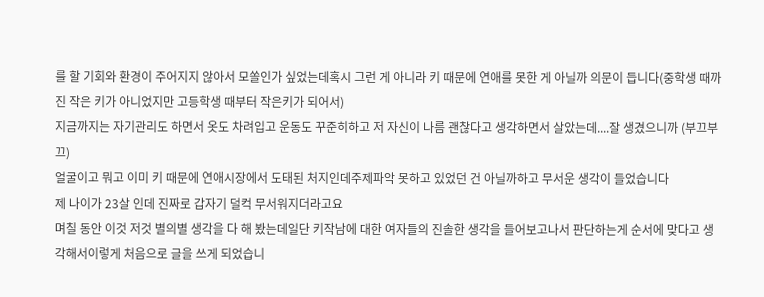를 할 기회와 환경이 주어지지 않아서 모쏠인가 싶었는데혹시 그런 게 아니라 키 때문에 연애를 못한 게 아닐까 의문이 듭니다(중학생 때까진 작은 키가 아니었지만 고등학생 때부터 작은키가 되어서)
지금까지는 자기관리도 하면서 옷도 차려입고 운동도 꾸준히하고 저 자신이 나름 괜찮다고 생각하면서 살았는데....잘 생겼으니까 (부끄부끄)
얼굴이고 뭐고 이미 키 때문에 연애시장에서 도태된 처지인데주제파악 못하고 있었던 건 아닐까하고 무서운 생각이 들었습니다
제 나이가 23살 인데 진짜로 갑자기 덜컥 무서워지더라고요
며칠 동안 이것 저것 별의별 생각을 다 해 봤는데일단 키작남에 대한 여자들의 진솔한 생각을 들어보고나서 판단하는게 순서에 맞다고 생각해서이렇게 처음으로 글을 쓰게 되었습니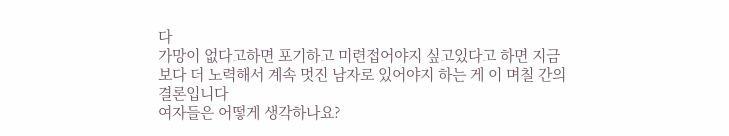다
가망이 없다고하면 포기하고 미련접어야지 싶고있다고 하면 지금보다 더 노력해서 계속 멋진 남자로 있어야지 하는 게 이 며칠 간의 결론입니다
여자들은 어떻게 생각하나요?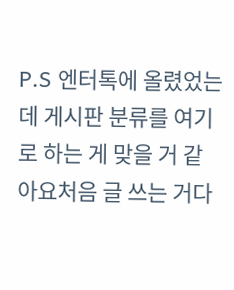P.S 엔터톡에 올렸었는데 게시판 분류를 여기로 하는 게 맞을 거 같아요처음 글 쓰는 거다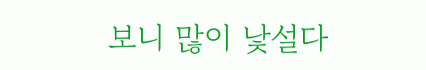보니 많이 낯설다